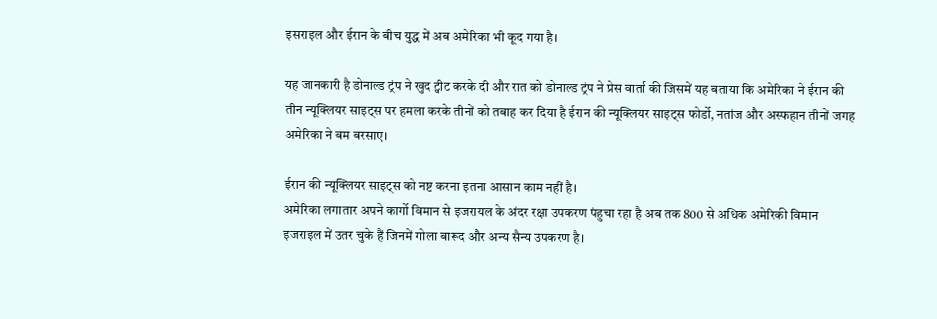इसराइल और ईरान के बीच युद्ध में अब अमेरिका भी कूद गया है।

यह जानकारी है डोनाल्ड ट्रंप ने खुद ट्वीट करके दी और रात को डोनाल्ड ट्रंप ने प्रेस वार्ता की जिसमें यह बताया कि अमेरिका ने ईरान की तीन न्यूक्लियर साइट्स पर हमला करके तीनों को तबाह कर दिया है ईरान की न्यूक्लियर साइट्स फोर्डो, नतांज और अस्फहान तीनों जगह अमेरिका ने बम बरसाए।

ईरान की न्यूक्लियर साइट्स को नष्ट करना इतना आसान काम नहीं है।
अमेरिका लगातार अपने कार्गो विमान से इजरायल के अंदर रक्षा उपकरण पंहुचा रहा है अब तक 800 से अधिक अमेरिकी विमान इजराइल में उतर चुके हैं जिनमें गोला बारूद और अन्य सैन्य उपकरण है।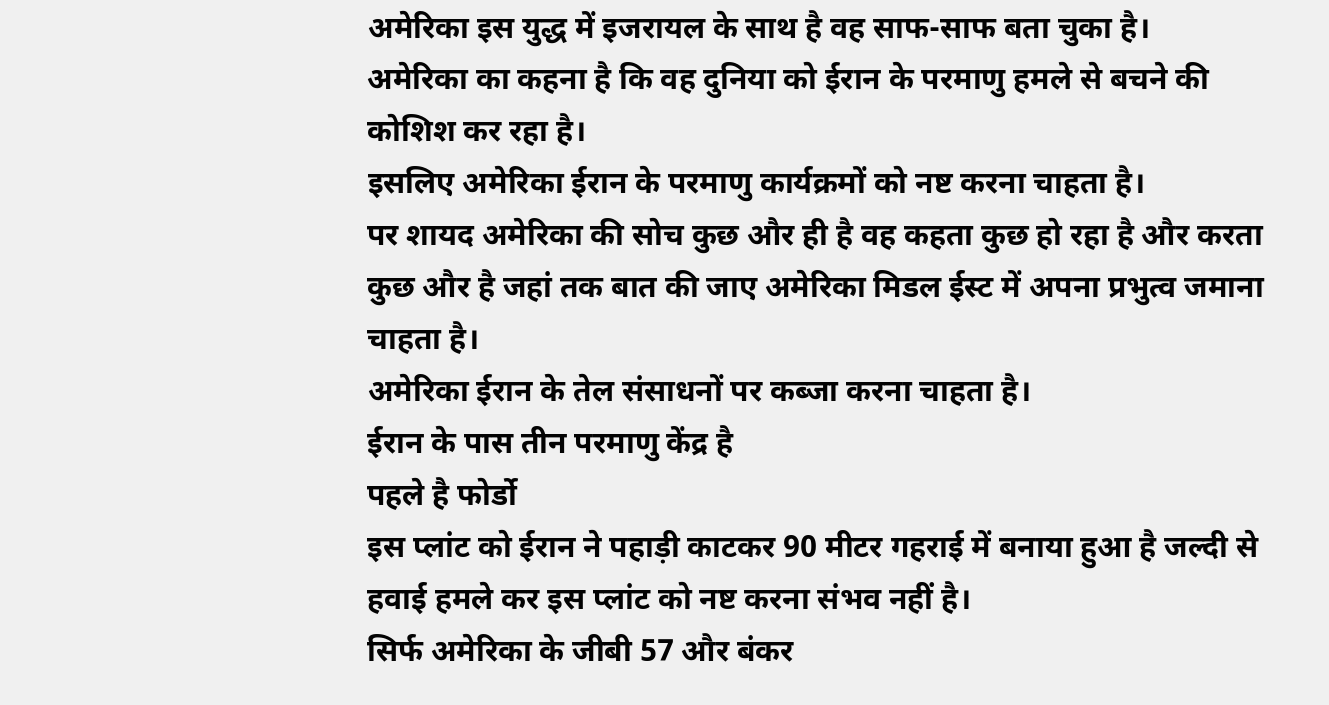अमेरिका इस युद्ध में इजरायल के साथ है वह साफ-साफ बता चुका है।
अमेरिका का कहना है कि वह दुनिया को ईरान के परमाणु हमले से बचने की कोशिश कर रहा है।
इसलिए अमेरिका ईरान के परमाणु कार्यक्रमों को नष्ट करना चाहता है।
पर शायद अमेरिका की सोच कुछ और ही है वह कहता कुछ हो रहा है और करता कुछ और है जहां तक बात की जाए अमेरिका मिडल ईस्ट में अपना प्रभुत्व जमाना चाहता है।
अमेरिका ईरान के तेल संसाधनों पर कब्जा करना चाहता है।
ईरान के पास तीन परमाणु केंद्र है
पहले है फोर्डो
इस प्लांट को ईरान ने पहाड़ी काटकर 90 मीटर गहराई में बनाया हुआ है जल्दी से हवाई हमले कर इस प्लांट को नष्ट करना संभव नहीं है।
सिर्फ अमेरिका के जीबी 57 और बंकर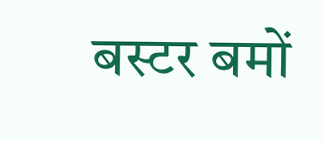बस्टर बमों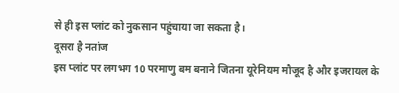से ही इस प्लांट को नुकसान पहुंचाया जा सकता है।
दूसरा है नतांज
इस प्लांट पर लगभग 10 परमाणु बम बनाने जितना यूरेनियम मौजूद है और इजरायल के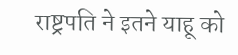राष्ट्रपति ने इतने याहू को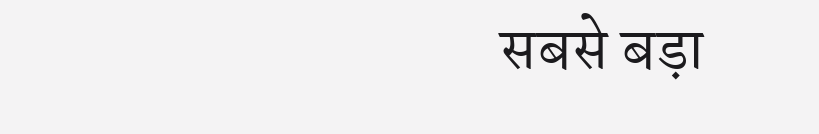सबसे बड़ा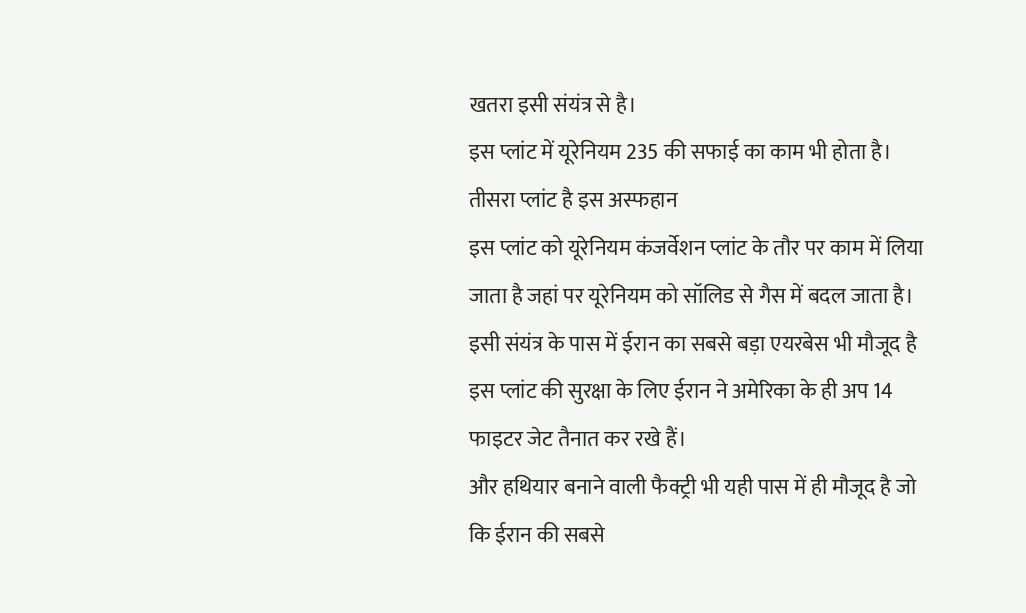खतरा इसी संयंत्र से है।
इस प्लांट में यूरेनियम 235 की सफाई का काम भी होता है।
तीसरा प्लांट है इस अस्फहान
इस प्लांट को यूरेनियम कंजर्वेशन प्लांट के तौर पर काम में लिया जाता है जहां पर यूरेनियम को सॉलिड से गैस में बदल जाता है।
इसी संयंत्र के पास में ईरान का सबसे बड़ा एयरबेस भी मौजूद है इस प्लांट की सुरक्षा के लिए ईरान ने अमेरिका के ही अप 14 फाइटर जेट तैनात कर रखे हैं।
और हथियार बनाने वाली फैक्ट्री भी यही पास में ही मौजूद है जो कि ईरान की सबसे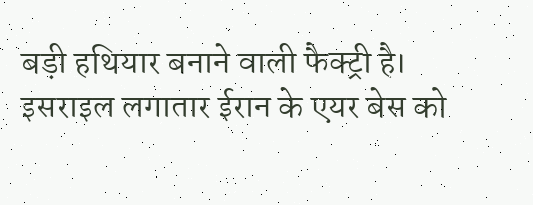बड़ी हथियार बनाने वाली फैक्ट्री है।
इसराइल लगातार ईरान के एयर बेस को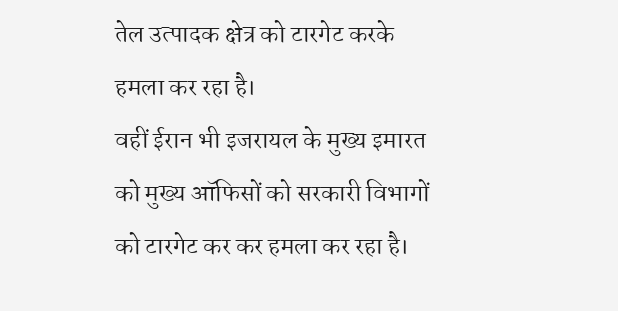तेल उत्पादक क्षेत्र को टारगेट करके हमला कर रहा है।
वहीं ईरान भी इजरायल के मुख्य इमारत को मुख्य ऑफिसों को सरकारी विभागों को टारगेट कर कर हमला कर रहा है।